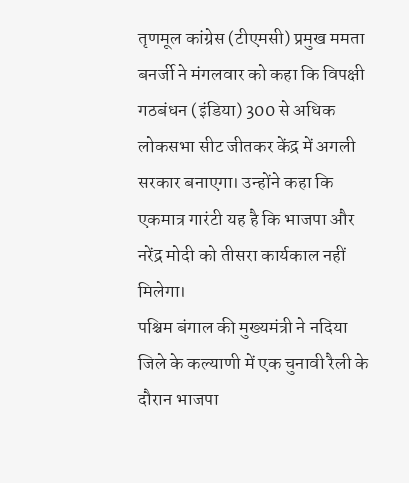तृणमूल कांग्रेस (टीएमसी) प्रमुख ममता बनर्जी ने मंगलवार को कहा कि विपक्षी गठबंधन (इंडिया) 300 से अधिक लोकसभा सीट जीतकर केंद्र में अगली सरकार बनाएगा। उन्होंने कहा कि एकमात्र गारंटी यह है कि भाजपा और नरेंद्र मोदी को तीसरा कार्यकाल नहीं मिलेगा।
पश्चिम बंगाल की मुख्यमंत्री ने नदिया जिले के कल्याणी में एक चुनावी रैली के दौरान भाजपा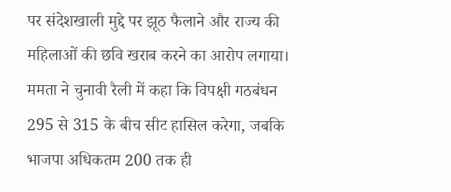पर संदेशखाली मुद्दे पर झूठ फैलाने और राज्य की महिलाओं की छवि खराब करने का आरोप लगाया। ममता ने चुनावी रैली में कहा कि विपक्षी गठबंधन 295 से 315 के बीच सीट हासिल करेगा, जबकि भाजपा अधिकतम 200 तक ही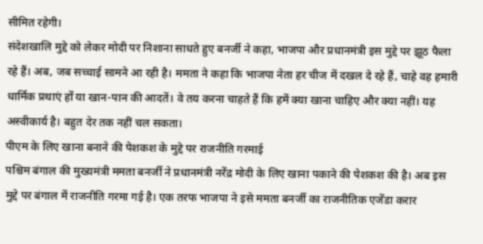सीमित रहेगी।
संदेशखालि मुद्दे को लेकर मोदी पर निशाना साधते हुए बनर्जी ने कहा, भाजपा और प्रधानमंत्री इस मुद्दे पर झूठ फैला रहे हैं। अब, जब सच्चाई सामने आ रही है। ममता ने कहा कि भाजपा नेता हर चीज में दखल दे रहे हैं, चाहे वह हमारी धार्मिक प्रथाएं हों या खान-पान की आदतें। वे तय करना चाहते हैं कि हमें क्या खाना चाहिए और क्या नहीं। यह अस्वीकार्य है। बहुत देर तक नहीं चल सकता।
पीएम के लिए खाना बनाने की पेशकश के मुद्दे पर राजनीति गरमाई
पश्चिम बंगाल की मुख्यमंत्री ममता बनर्जी ने प्रधानमंत्री नरेंद्र मोदी के लिए खाना पकाने की पेशकश की है। अब इस मुद्दे पर बंगाल में राजनीति गरमा गई है। एक तरफ भाजपा ने इसे ममता बनर्जी का राजनीतिक एजेंडा करार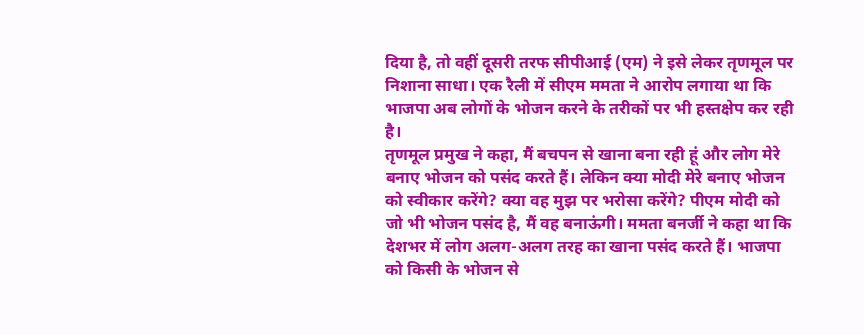दिया है, तो वहीं दूसरी तरफ सीपीआई (एम) ने इसे लेकर तृणमूल पर निशाना साधा। एक रैली में सीएम ममता ने आरोप लगाया था कि भाजपा अब लोगों के भोजन करने के तरीकों पर भी हस्तक्षेप कर रही है।
तृणमूल प्रमुख ने कहा, मैं बचपन से खाना बना रही हूं और लोग मेरे बनाए भोजन को पसंद करते हैं। लेकिन क्या मोदी मेरे बनाए भोजन को स्वीकार करेंगे? क्या वह मुझ पर भरोसा करेंगे? पीएम मोदी को जो भी भोजन पसंद है, मैं वह बनाऊंगी। ममता बनर्जी ने कहा था कि देशभर में लोग अलग-अलग तरह का खाना पसंद करते हैं। भाजपा को किसी के भोजन से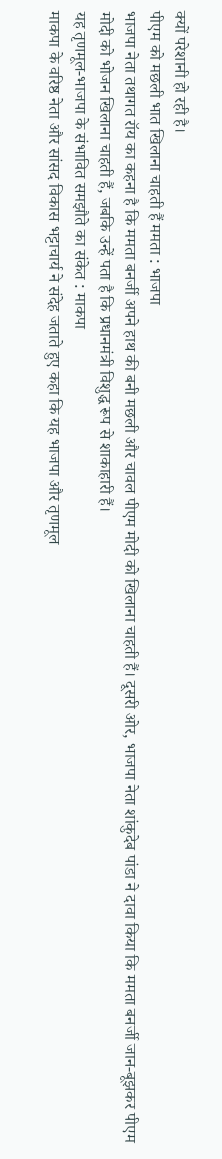क्यों परेशानी हो रही है।
पीएम को मछली भात खिलाना चाहती हैं ममता : भाजपा
भाजपा नेता तथागत रॉय का कहना है कि ममता बनर्जी अपने हाथ की बनी मछली और चावल पीएम मोदी को खिलाना चाहती हैं। दूसरी ओर, भाजपा नेता शांकुदेब पांडा ने दावा किया कि ममता बनर्जी जान-बूझकर पीएम मोदी को भोजन खिलाना चाहती हैं, जबकि उन्हें पता है कि प्रधानमंत्री विशुद्ध रूप से शाकाहारी हैं।
यह तृणमूल-भाजपा के संभावित समझौते का संकेत : माकपा
माकपा के वरिष्ठ नेता और सांसद विकास भट्टाचार्य ने संदेह जताते हुए कहा कि यह भाजपा और तृणमूल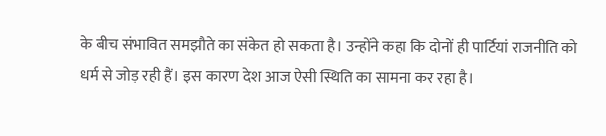के बीच संभावित समझौते का संकेत हो सकता है। उन्होंने कहा कि दोनों ही पार्टियां राजनीति को धर्म से जोड़ रही हैं। इस कारण देश आज ऐसी स्थिति का सामना कर रहा है।